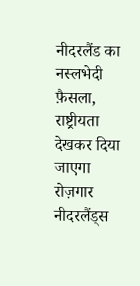नीदरलैंड का नस्लभेदी फ़ैसला, राष्ट्रीयता देखकर दिया जाएगा रोज़गार
नीदरलैंड्स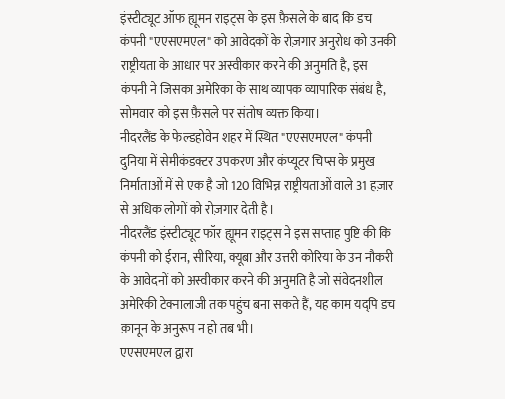इंस्टीट्यूट ऑफ ह्यूमन राइट्स के इस फ़ैसले के बाद कि डच कंपनी "एएसएमएल" को आवेदकों के रोज़गार अनुरोध को उनकी राष्ट्रीयता के आधार पर अस्वीकार करने की अनुमति है, इस कंपनी ने जिसका अमेरिका के साथ व्यापक व्यापारिक संबंध है, सोमवार को इस फ़ैसले पर संतोष व्यक्त किया।
नीदरलैंड के फेल्डहोवेन शहर में स्थित "एएसएमएल" कंपनी दुनिया में सेमीकंडक्टर उपकरण और कंप्यूटर चिप्स के प्रमुख निर्माताओं में से एक है जो 120 विभिन्न राष्ट्रीयताओं वाले 31 हज़ार से अधिक लोगों को रोज़गार देती है।
नीदरलैंड इंस्टीट्यूट फॉर ह्यूमन राइट्स ने इस सप्ताह पुष्टि की कि कंपनी को ईरान, सीरिया, क्यूबा और उत्तरी कोरिया के उन नौकरी के आवेदनों को अस्वीकार करने की अनुमति है जो संवेदनशील अमेरिकी टेक्नालाजी तक पहुंच बना सकते हैं, यह काम यद्पि डच क़ानून के अनुरूप न हो तब भी।
एएसएमएल द्वारा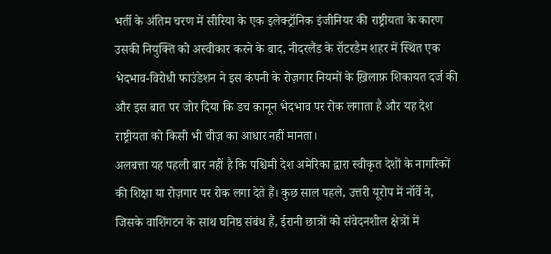भर्ती के अंतिम चरण में सीरिया के एक इलेक्ट्रॉनिक इंजीनियर की राष्ट्रीयता के कारण उसकी नियुक्ति को अस्वीकार करने के बाद, नीदरलैंड के रॉटरडैम शहर में स्थित एक भेदभाव-विरोधी फाउंडेशन ने इस कंपनी के रोज़गार नियमों के ख़िलाफ़ शिकायत दर्ज की और इस बात पर जोर दिया कि डच क़ानून भेदभाव पर रोक लगाता है और यह देश राष्ट्रीयता को किसी भी चीज़ का आधार नहीं मानता।
अलबत्ता यह पहली बार नहीं है कि पश्चिमी देश अमेरिका द्वारा स्वीकृत देशों के नागरिकों की शिक्षा या रोज़गार पर रोक लगा देते हैं। कुछ साल पहले, उत्तरी यूरोप में नॉर्वे ने, जिसके वाशिंगटन के साथ घनिष्ठ संबंध हैं, ईरानी छात्रों को संवेदनशील क्षेत्रों में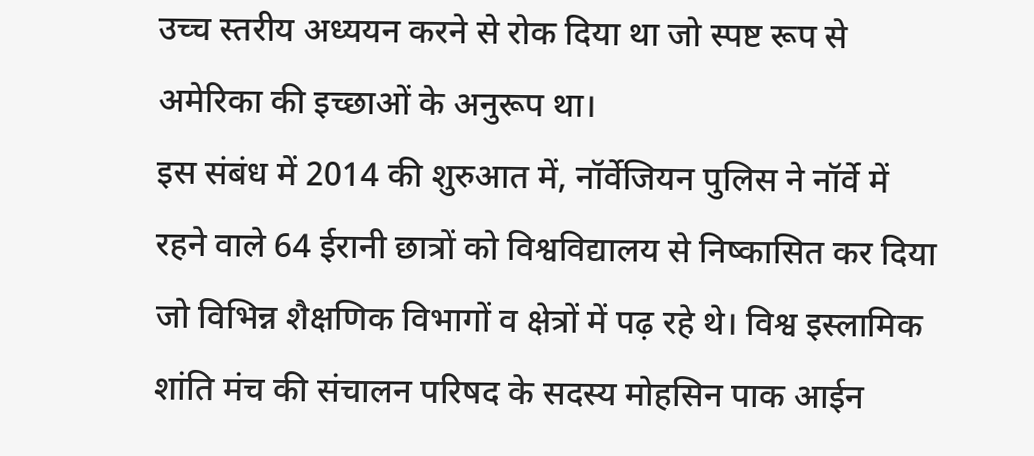उच्च स्तरीय अध्ययन करने से रोक दिया था जो स्पष्ट रूप से अमेरिका की इच्छाओं के अनुरूप था।
इस संबंध में 2014 की शुरुआत में, नॉर्वेजियन पुलिस ने नॉर्वे में रहने वाले 64 ईरानी छात्रों को विश्वविद्यालय से निष्कासित कर दिया जो विभिन्न शैक्षणिक विभागों व क्षेत्रों में पढ़ रहे थे। विश्व इस्लामिक शांति मंच की संचालन परिषद के सदस्य मोहसिन पाक आईन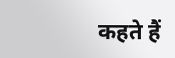कहते हैं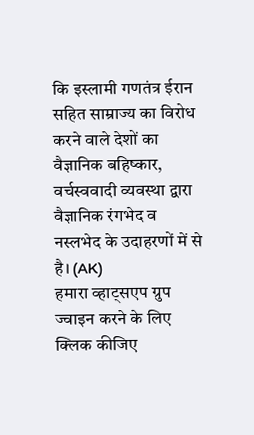कि इस्लामी गणतंत्र ईरान सहित साम्राज्य का विरोध करने वाले देशों का वैज्ञानिक बहिष्कार, वर्चस्ववादी व्यवस्था द्वारा वैज्ञानिक रंगभेद व नस्लभेद के उदाहरणों में से है। (AK)
हमारा व्हाट्सएप ग्रुप ज्वाइन करने के लिए क्लिक कीजिए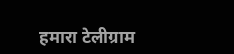हमारा टेलीग्राम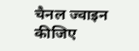चैनल ज्वाइन कीजिए